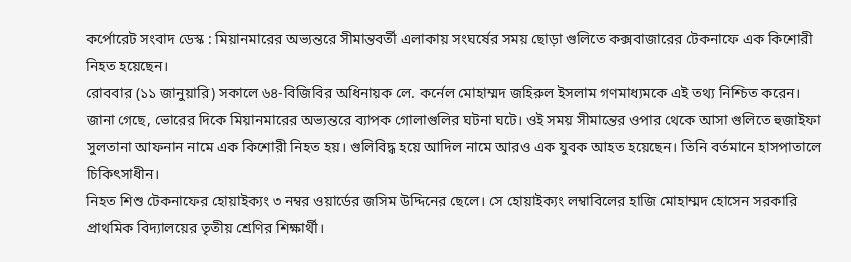কর্পোরেট সংবাদ ডেস্ক : মিয়ানমারের অভ্যন্তরে সীমান্তবর্তী এলাকায় সংঘর্ষের সময় ছোড়া গুলিতে কক্সবাজারের টেকনাফে এক কিশোরী নিহত হয়েছেন।
রোববার (১১ জানুয়ারি) সকালে ৬৪-বিজিবির অধিনায়ক লে. কর্নেল মোহাম্মদ জহিরুল ইসলাম গণমাধ্যমকে এই তথ্য নিশ্চিত করেন।
জানা গেছে, ভোরের দিকে মিয়ানমারের অভ্যন্তরে ব্যাপক গোলাগুলির ঘটনা ঘটে। ওই সময় সীমান্তের ওপার থেকে আসা গুলিতে হুজাইফা সুলতানা আফনান নামে এক কিশোরী নিহত হয়। গুলিবিদ্ধ হয়ে আদিল নামে আরও এক যুবক আহত হয়েছেন। তিনি বর্তমানে হাসপাতালে চিকিৎসাধীন।
নিহত শিশু টেকনাফের হোয়াইক্যং ৩ নম্বর ওয়ার্ডের জসিম উদ্দিনের ছেলে। সে হোয়াইক্যং লম্বাবিলের হাজি মোহাম্মদ হোসেন সরকারি প্রাথমিক বিদ্যালয়ের তৃতীয় শ্রেণির শিক্ষার্থী।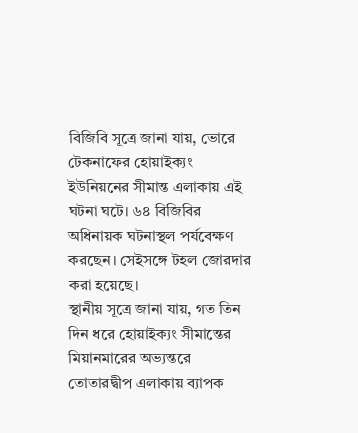বিজিবি সূত্রে জানা যায়, ভোরে টেকনাফের হোয়াইক্যং ইউনিয়নের সীমান্ত এলাকায় এই ঘটনা ঘটে। ৬৪ বিজিবির অধিনায়ক ঘটনাস্থল পর্যবেক্ষণ করছেন। সেইসঙ্গে টহল জোরদার করা হয়েছে।
স্থানীয় সূত্রে জানা যায়, গত তিন দিন ধরে হোয়াইক্যং সীমান্তের মিয়ানমারের অভ্যন্তরে তোতারদ্বীপ এলাকায় ব্যাপক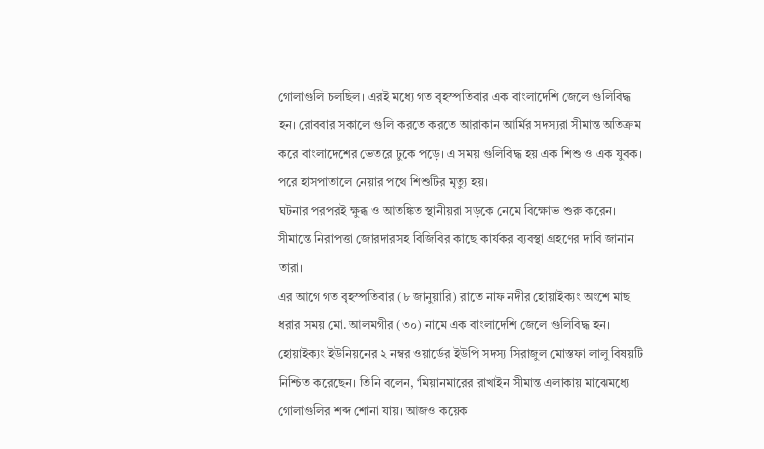গোলাগুলি চলছিল। এরই মধ্যে গত বৃহস্পতিবার এক বাংলাদেশি জেলে গুলিবিদ্ধ হন। রোববার সকালে গুলি করতে করতে আরাকান আর্মির সদস্যরা সীমান্ত অতিক্রম করে বাংলাদেশের ভেতরে ঢুকে পড়ে। এ সময় গুলিবিদ্ধ হয় এক শিশু ও এক যুবক। পরে হাসপাতালে নেয়ার পথে শিশুটির মৃত্যু হয়।
ঘটনার পরপরই ক্ষুব্ধ ও আতঙ্কিত স্থানীয়রা সড়কে নেমে বিক্ষোভ শুরু করেন। সীমান্তে নিরাপত্তা জোরদারসহ বিজিবির কাছে কার্যকর ব্যবস্থা গ্রহণের দাবি জানান তারা।
এর আগে গত বৃহস্পতিবার (৮ জানুয়ারি) রাতে নাফ নদীর হোয়াইক্যং অংশে মাছ ধরার সময় মো. আলমগীর (৩০) নামে এক বাংলাদেশি জেলে গুলিবিদ্ধ হন।
হোয়াইক্যং ইউনিয়নের ২ নম্বর ওয়ার্ডের ইউপি সদস্য সিরাজুল মোস্তফা লালু বিষয়টি নিশ্চিত করেছেন। তিনি বলেন, ‘মিয়ানমারের রাখাইন সীমান্ত এলাকায় মাঝেমধ্যে গোলাগুলির শব্দ শোনা যায়। আজও কয়েক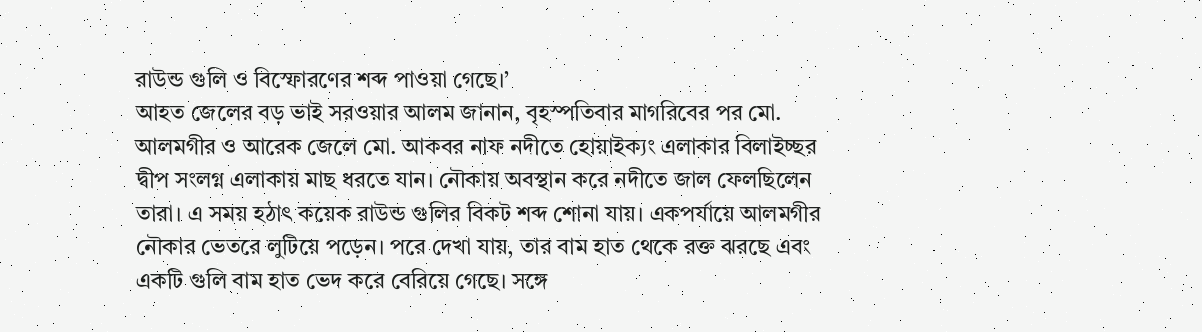রাউন্ড গুলি ও বিস্ফোরণের শব্দ পাওয়া গেছে।’
আহত জেলের বড় ভাই সরওয়ার আলম জানান, বৃহস্পতিবার মাগরিবের পর মো. আলমগীর ও আরেক জেলে মো. আকবর নাফ নদীতে হোয়াইক্যং এলাকার বিলাইচ্ছর দ্বীপ সংলগ্ন এলাকায় মাছ ধরতে যান। নৌকায় অবস্থান করে নদীতে জাল ফেলছিলেন তারা। এ সময় হঠাৎ কয়েক রাউন্ড গুলির বিকট শব্দ শোনা যায়। একপর্যায়ে আলমগীর নৌকার ভেতরে লুটিয়ে পড়েন। পরে দেখা যায়, তার বাম হাত থেকে রক্ত ঝরছে এবং একটি গুলি বাম হাত ভেদ করে বেরিয়ে গেছে। সঙ্গে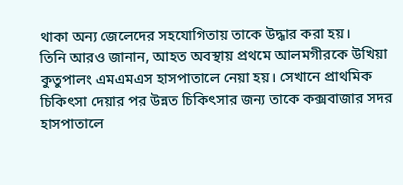থাকা অন্য জেলেদের সহযোগিতায় তাকে উদ্ধার করা হয়।
তিনি আরও জানান, আহত অবস্থায় প্রথমে আলমগীরকে উখিয়া কুতুপালং এমএমএস হাসপাতালে নেয়া হয়। সেখানে প্রাথমিক চিকিৎসা দেয়ার পর উন্নত চিকিৎসার জন্য তাকে কক্সবাজার সদর হাসপাতালে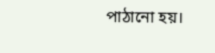পাঠানো হয়।